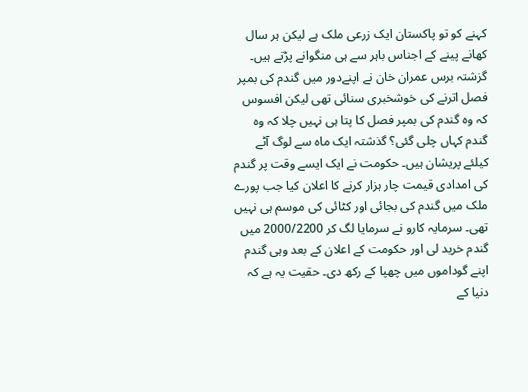کہنے کو تو پاکستان ایک زرعی ملک ہے لیکن ہر سال کھانے پینے کے اجناس باہر سے ہی منگوانے پڑتے ہیں۔ گزشتہ برس عمران خان نے اپنےدور میں گندم کی بمپر فصل اترنے کی خوشخبری سنائی تھی لیکن افسوس کہ وہ گندم کی بمپر فصل کا پتا ہی نہیں چلا کہ وہ گندم کہاں چلی گئی؟ گذشتہ ایک ماہ سے لوگ آٹے کیلئے پریشان ہیں۔ حکومت نے ایک ایسے وقت پر گندم کی امدادی قیمت چار ہزار کرنے کا اعلان کیا جب پورے ملک میں گندم کی بجائی اور کٹائی کی موسم ہی نہیں تھی۔ سرمایہ کارو نے سرمایا لگ کر 2000/2200 میں گندم خرید لی اور حکومت کے اعلان کے بعد وہی گندم اپنے گوداموں میں چھپا کے رکھ دی۔ حقیت یہ ہے کہ دنیا کے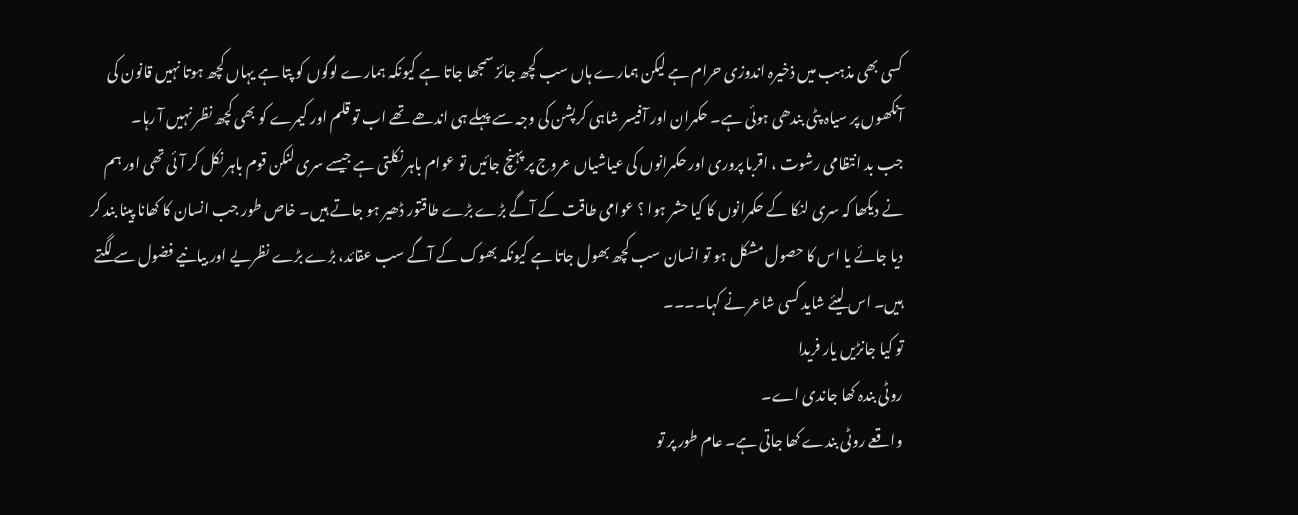کسی بھی مذہب میں ذخیرہ اندوزی حرام ہے لیکن ہمارے ہاں سب کچھ جائز سمجھا جاتا ہے کیونکہ ہمارے لوگوں کو پتا ہے یہاں کچھ ہوتا نہیں قانون کی آنکھوں پر سیاہ پٹی بندھی ہوئی ہے۔ حکمران اور آفیسر شاہی کرپشن کی وجہ سے پہلے ہی اندھے تھے اب تو قلم اور کیمرے کو بھی کچھ نظر نہیں آ رہا۔
جب بد انتظامی رشوت ، اقربا پروری اور حکمرانوں کی عیاشیاں عروج پر پہنچ جائیں تو عوام باہر نکلتی ہے جیسے سری لنکن قوم باہر نکل کر آئی تھی اور ہم نے دیکھا کہ سری لنکا کے حکمرانوں کا کیا حشر ہوا ؟ عوامی طاقت کے آگے بڑے بڑے طاقتور ڈھیر ہو جاتے ہیں۔ خاص طور جب انسان کا کھانا پینا بند کر دیا جائے یا اس کا حصول مشکل ہو تو انسان سب کچھ بھول جاتا ہے کیونکہ بھوک کے آگے سب عقائد، بڑے بڑے نظریے اور بیانیے فضول سے لگتے ہیں۔ اس لیئے شاید کسی شاعر نے کہا۔۔۔۔
تو کیا جانڑیں یار فریدا
روٹی بندہ کھا جاندی اے۔
واقعے روٹی بندے کھا جاتی ہے۔ عام طور پر تو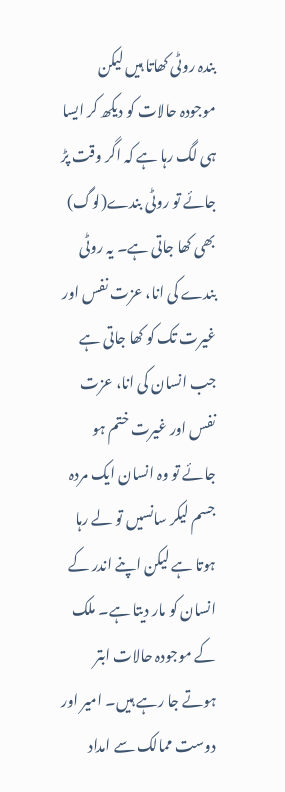بندہ روٹی کھاتا ہیں لیکن موجودہ حالات کو دیکھ کر ایسا ہی لگ رہا ہے کہ اگر وقت پڑ جائے تو روٹی بندے(لوگ) بھی کھا جاتی ہے۔ یہ روٹی بندے کی انا، عزت نفس اور غیرت تک کو کھا جاتی ہے جب انسان کی انا، عزت نفس اور غیرت ختم ہو جائے تو وہ انسان ایک مردہ جسم لیکر سانسیں تو لے رہا ہوتا ہے لیکن اپنے اندر کے انسان کو مار دیتا ہے۔ ملک کے موجودہ حالات ابتر ہوتے جا رہے ہیں۔ امیر اور دوست ممالک سے امداد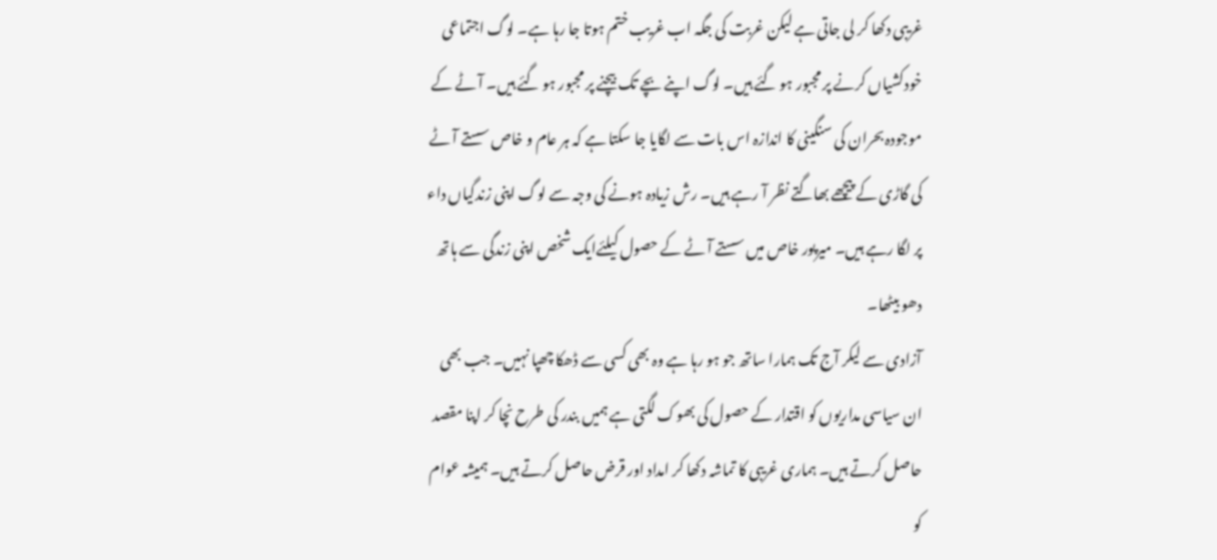غریبی دکھا کر لی جاتی ہے لیکن غربت کی جگہ اب غریب ختم ہوتا جا رہا ہے۔ لوگ اجتماعی خودکشیاں کرنے پر مجبور ہو گئے ہیں۔ لوگ اپنے بچے تک بیچنے پر مجبور ہو گئے ہیں۔ آٹے کے موجودہ بحران کی سنگینی کا اندازہ اس بات سے لگایا جا سکتا ہے کہ ہر عام و خاص سستے آٹے کی گاڑی کے پیچھے بھاگتے نظر آ رہے ہیں۔ رش زیادہ ہونے کی وجہ سے لوگ اپنی زندگیاں داء پر لگا رہے ہیں۔ میرپور خاص میں سستے آٹے کے حصول کیلئےایک شخص اپنی زندگی سے ہاتھ دھو بیٹھا۔
آزادی سے لیکر آج تک ہمارا ساتھ جو ہو رہا ہے وہ بھی کسی سے ڈھکا چھپا نہیں۔ جب بھی ان سیاسی مداریوں کو اقتدار کے حصول کی بھوک لگتی ہے ہمیں بندر کی طرح نچا کر اپنا مقصد حاصل کرتے ہیں۔ ہماری غریبی کا تماشہ دکھا کر امداد اور قرض حاصل کرتے ہیں۔ ہمیشہ عوام کو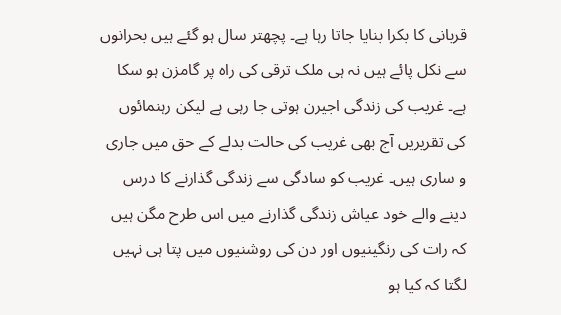قربانی کا بکرا بنایا جاتا رہا ہے۔ پچھتر سال ہو گئے ہیں بحرانوں سے نکل پائے ہیں نہ ہی ملک ترقی کی راہ پر گامزن ہو سکا ہے۔ غریب کی زندگی اجیرن ہوتی جا رہی ہے لیکن رہنمائوں کی تقریریں آج بھی غریب کی حالت بدلے کے حق میں جاری و ساری ہیں۔ غریب کو سادگی سے زندگی گذارنے کا درس دینے والے خود عیاش زندگی گذارنے میں اس طرح مگن ہیں کہ رات کی رنگینیوں اور دن کی روشنیوں میں پتا ہی نہیں لگتا کہ کیا ہو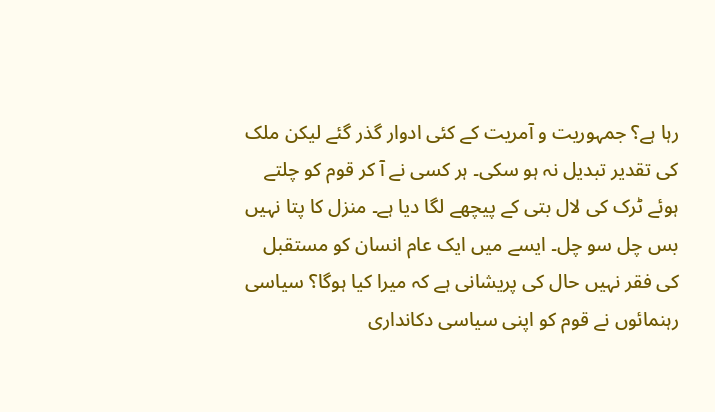رہا ہے؟ جمہوریت و آمریت کے کئی ادوار گذر گئے لیکن ملک کی تقدیر تبدیل نہ ہو سکی۔ ہر کسی نے آ کر قوم کو چلتے ہوئے ٹرک کی لال بتی کے پیچھے لگا دیا ہے۔ منزل کا پتا نہیں بس چل سو چل۔ ایسے میں ایک عام انسان کو مستقبل کی فقر نہیں حال کی پریشانی ہے کہ میرا کیا ہوگا؟ سیاسی رہنمائوں نے قوم کو اپنی سیاسی دکانداری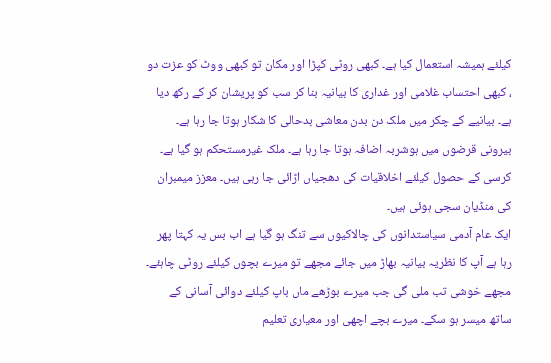کیلئے ہمیشہ استعمال کیا ہے۔ کبھی روٹی کپڑا اور مکان تو کبھی ووٹ کو عزت دو ، کبھی احتساب غلامی اور غداری کا بیانیہ بنا کر سب کو پریشان کر کے رکھ دیا ہے۔ بیانیے کے چکر میں ملک دن بدن معاشی بدحالی کا شکار ہوتا جا رہا ہے۔ بیرونی قرضوں میں ہوشربہ اضافہ ہوتا جا رہا ہے۔ ملک غیرمستحکم ہو گیا ہے۔ کرسی کے حصول کیلئے اخلاقیات کی دھجیاں اڑائی جا رہی ہیں۔ معزز میمبران کی منڈیان سجی ہوئی ہیں۔
ایک عام آدمی سیاستدانوں کی چالاکیوں سے تنگ ہو گیا ہے اب بس یہ کہتا پھر رہا ہے آپ کا نظریہ بیانیہ بھاڑ میں جائے مجھے تو میرے بچوں کیلئے روٹی چاہئے۔ مجھے خوشی تب ملی گی جب میرے بوڑھے ماں باپ کیلئے دوائی آسانی کے ساتھ میسر ہو سکے۔ میرے بچے اچھی اور معیاری تعلیم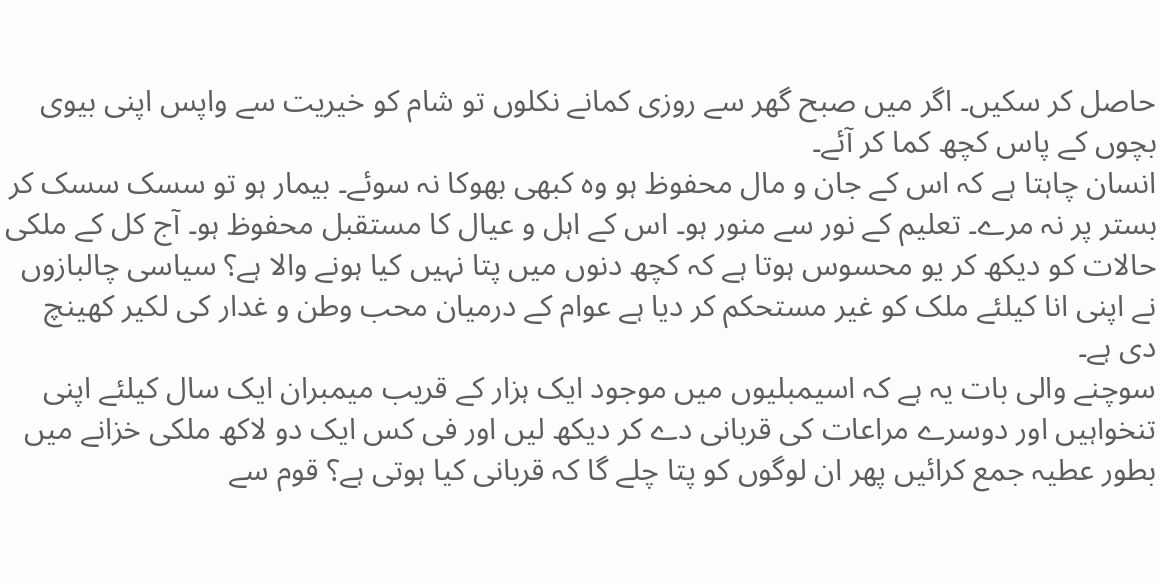حاصل کر سکیں۔ اگر میں صبح گھر سے روزی کمانے نکلوں تو شام کو خیریت سے واپس اپنی بیوی بچوں کے پاس کچھ کما کر آئے۔
انسان چاہتا ہے کہ اس کے جان و مال محفوظ ہو وہ کبھی بھوکا نہ سوئے۔ بیمار ہو تو سسک سسک کر بستر پر نہ مرے۔ تعلیم کے نور سے منور ہو۔ اس کے اہل و عیال کا مستقبل محفوظ ہو۔ آج کل کے ملکی حالات کو دیکھ کر یو محسوس ہوتا ہے کہ کچھ دنوں میں پتا نہیں کیا ہونے والا ہے؟ سیاسی چالبازوں نے اپنی انا کیلئے ملک کو غیر مستحکم کر دیا ہے عوام کے درمیان محب وطن و غدار کی لکیر کھینچ دی ہے۔
سوچنے والی بات یہ ہے کہ اسیمبلیوں میں موجود ایک ہزار کے قریب میمبران ایک سال کیلئے اپنی تنخواہیں اور دوسرے مراعات کی قربانی دے کر دیکھ لیں اور فی کس ایک دو لاکھ ملکی خزانے میں بطور عطیہ جمع کرائیں پھر ان لوگوں کو پتا چلے گا کہ قربانی کیا ہوتی ہے؟ قوم سے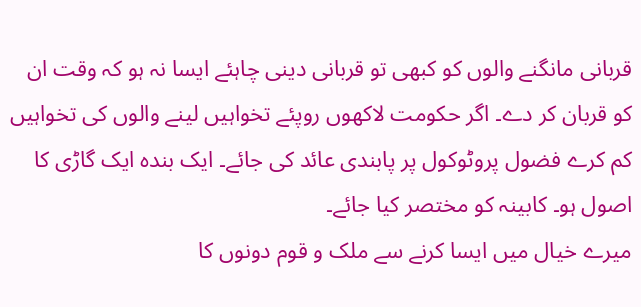قربانی مانگنے والوں کو کبھی تو قربانی دینی چاہئے ایسا نہ ہو کہ وقت ان کو قربان کر دے۔ اگر حکومت لاکھوں روپئے تخواہیں لینے والوں کی تخواہیں کم کرے فضول پروٹوکول پر پابندی عائد کی جائے۔ ایک بندہ ایک گاڑی کا اصول ہو۔ کابینہ کو مختصر کیا جائے۔
میرے خیال میں ایسا کرنے سے ملک و قوم دونوں کا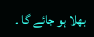بھلا ہو جائے گا ۔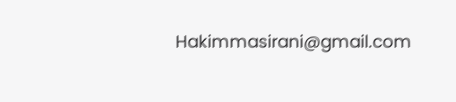Hakimmasirani@gmail.com